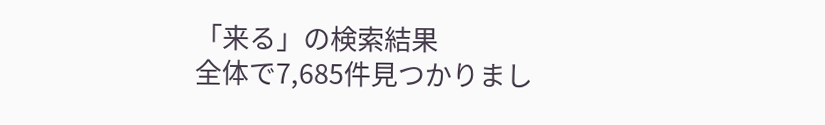「来る」の検索結果
全体で7,685件見つかりまし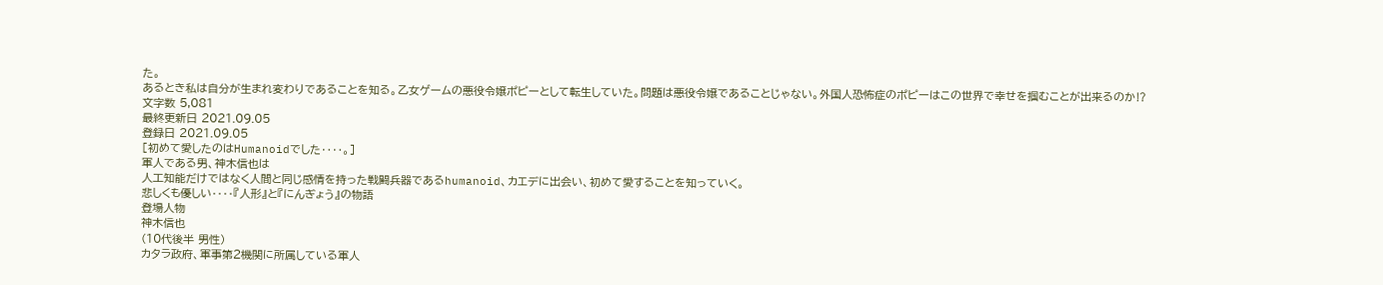た。
あるとき私は自分が生まれ変わりであることを知る。乙女ゲームの悪役令嬢ポピーとして転生していた。問題は悪役令嬢であることじゃない。外国人恐怖症のポピーはこの世界で幸せを掴むことが出来るのか⁉
文字数 5,081
最終更新日 2021.09.05
登録日 2021.09.05
[初めて愛したのはHumanoidでした‥‥。]
軍人である男、神木信也は
人工知能だけではなく人間と同じ感情を持った戦闘兵器であるhumanoid、カエデに出会い、初めて愛することを知っていく。
悲しくも優しい‥‥『人形』と『にんぎょう』の物語
登場人物
神木信也
(10代後半 男性)
カタラ政府、軍事第2機関に所属している軍人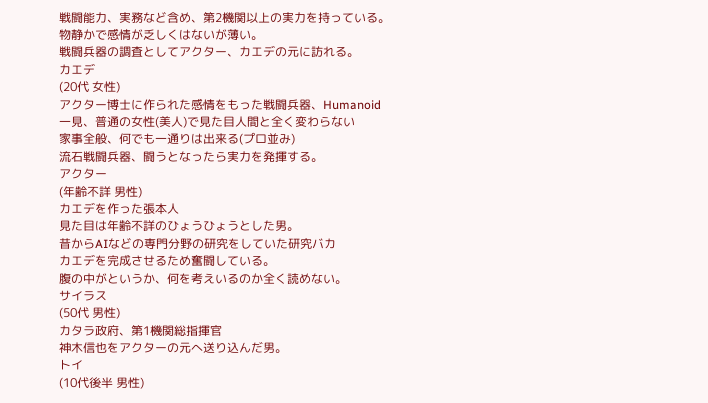戦闘能力、実務など含め、第2機関以上の実力を持っている。
物静かで感情が乏しくはないが薄い。
戦闘兵器の調査としてアクター、カエデの元に訪れる。
カエデ
(20代 女性)
アクター博士に作られた感情をもった戦闘兵器、Humanoid
一見、普通の女性(美人)で見た目人間と全く変わらない
家事全般、何でも一通りは出来る(プロ並み)
流石戦闘兵器、闘うとなったら実力を発揮する。
アクター
(年齢不詳 男性)
カエデを作った張本人
見た目は年齢不詳のひょうひょうとした男。
昔からAIなどの専門分野の研究をしていた研究バカ
カエデを完成させるため奮闘している。
腹の中がというか、何を考えいるのか全く読めない。
サイラス
(50代 男性)
カタラ政府、第1機関総指揮官
神木信也をアクターの元へ送り込んだ男。
トイ
(10代後半 男性)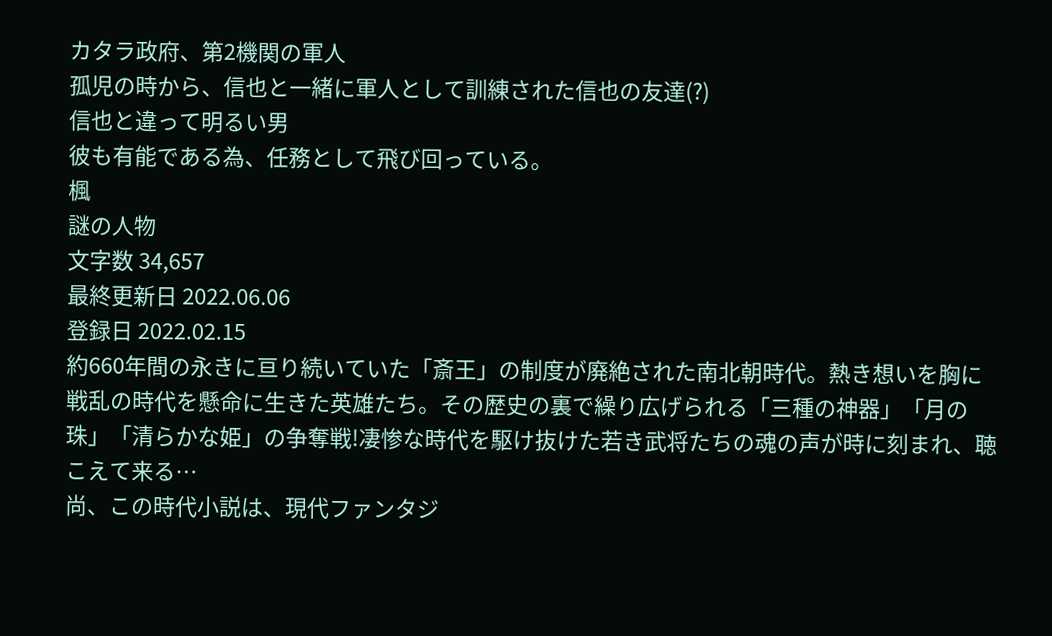カタラ政府、第2機関の軍人
孤児の時から、信也と一緒に軍人として訓練された信也の友達(?)
信也と違って明るい男
彼も有能である為、任務として飛び回っている。
楓
謎の人物
文字数 34,657
最終更新日 2022.06.06
登録日 2022.02.15
約660年間の永きに亘り続いていた「斎王」の制度が廃絶された南北朝時代。熱き想いを胸に戦乱の時代を懸命に生きた英雄たち。その歴史の裏で繰り広げられる「三種の神器」「月の珠」「清らかな姫」の争奪戦!凄惨な時代を駆け抜けた若き武将たちの魂の声が時に刻まれ、聴こえて来る…
尚、この時代小説は、現代ファンタジ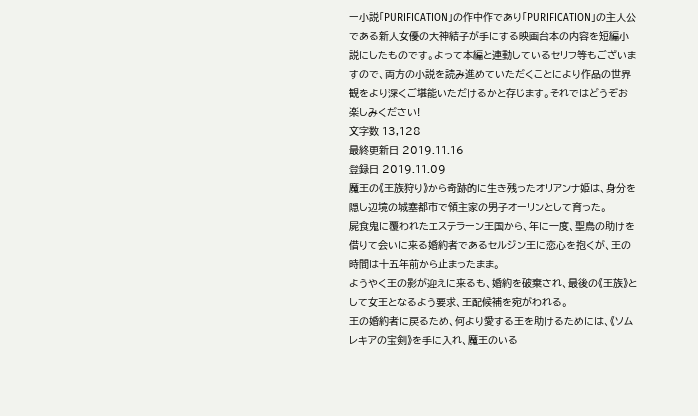ー小説「PURIFICATION」の作中作であり「PURIFICATION」の主人公である新人女優の大神結子が手にする映画台本の内容を短編小説にしたものです。よって本編と連動しているセリフ等もございますので、両方の小説を読み進めていただくことにより作品の世界観をより深くご堪能いただけるかと存じます。それではどうぞお楽しみください!
文字数 13,128
最終更新日 2019.11.16
登録日 2019.11.09
魔王の《王族狩り》から奇跡的に生き残ったオリアンナ姫は、身分を隠し辺境の城塞都市で領主家の男子オーリンとして育った。
屍食鬼に覆われたエステラーン王国から、年に一度、聖鳥の助けを借りて会いに来る婚約者であるセルジン王に恋心を抱くが、王の時間は十五年前から止まったまま。
ようやく王の影が迎えに来るも、婚約を破棄され、最後の《王族》として女王となるよう要求、王配候補を宛がわれる。
王の婚約者に戻るため、何より愛する王を助けるためには、《ソムレキアの宝剣》を手に入れ、魔王のいる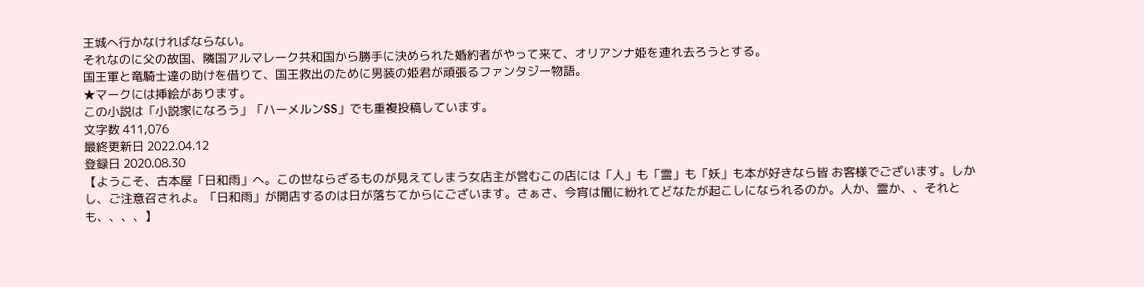王城へ行かなければならない。
それなのに父の故国、隣国アルマレーク共和国から勝手に決められた婚約者がやって来て、オリアンナ姫を連れ去ろうとする。
国王軍と竜騎士達の助けを借りて、国王救出のために男装の姫君が頑張るファンタジー物語。
★マークには挿絵があります。
この小説は「小説家になろう」「ハーメルンSS」でも重複投稿しています。
文字数 411,076
最終更新日 2022.04.12
登録日 2020.08.30
【ようこそ、古本屋「日和雨」へ。この世ならざるものが見えてしまう女店主が営むこの店には「人」も「霊」も「妖」も本が好きなら皆 お客様でございます。しかし、ご注意召されよ。「日和雨」が開店するのは日が落ちてからにございます。さぁさ、今宵は闇に紛れてどなたが起こしになられるのか。人か、霊か、、それとも、、、、】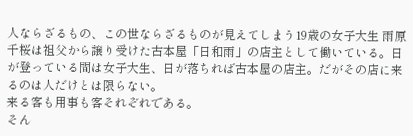人ならざるもの、この世ならざるものが見えてしまう19歳の女子大生 雨原千桜は祖父から譲り受けた古本屋「日和雨」の店主として働いている。日が登っている間は女子大生、日が落ちれば古本屋の店主。だがその店に来るのは人だけとは限らない。
来る客も用事も客それぞれである。
そん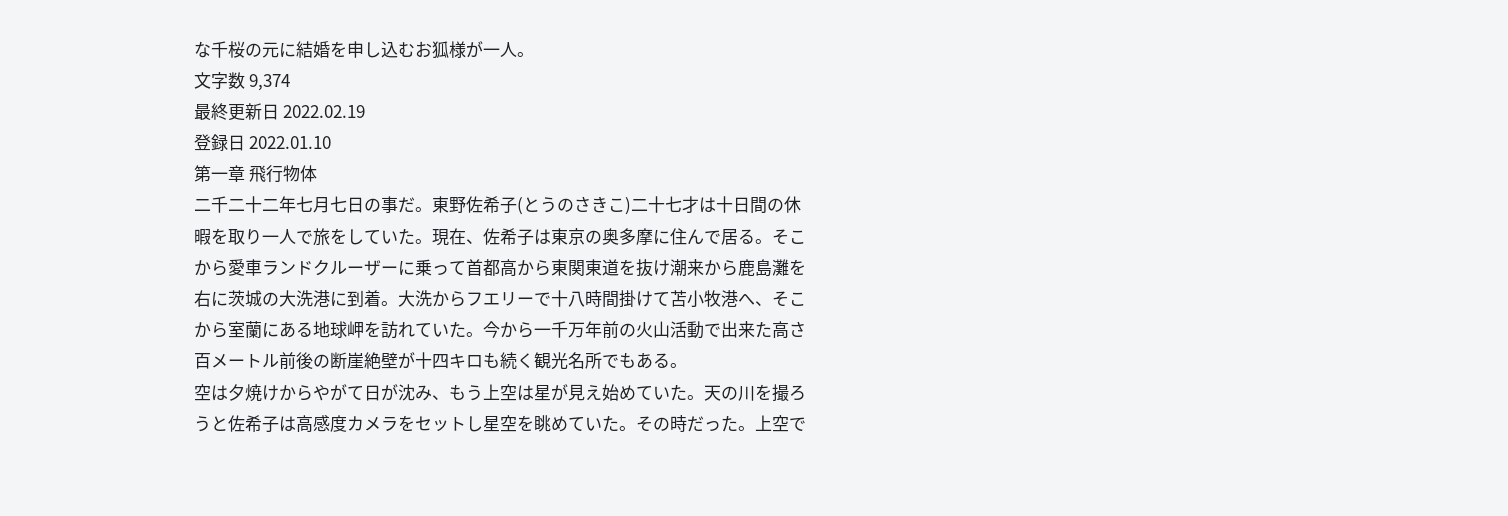な千桜の元に結婚を申し込むお狐様が一人。
文字数 9,374
最終更新日 2022.02.19
登録日 2022.01.10
第一章 飛行物体
二千二十二年七月七日の事だ。東野佐希子(とうのさきこ)二十七才は十日間の休暇を取り一人で旅をしていた。現在、佐希子は東京の奥多摩に住んで居る。そこから愛車ランドクルーザーに乗って首都高から東関東道を抜け潮来から鹿島灘を右に茨城の大洗港に到着。大洗からフエリーで十八時間掛けて苫小牧港へ、そこから室蘭にある地球岬を訪れていた。今から一千万年前の火山活動で出来た高さ百メートル前後の断崖絶壁が十四キロも続く観光名所でもある。
空は夕焼けからやがて日が沈み、もう上空は星が見え始めていた。天の川を撮ろうと佐希子は高感度カメラをセットし星空を眺めていた。その時だった。上空で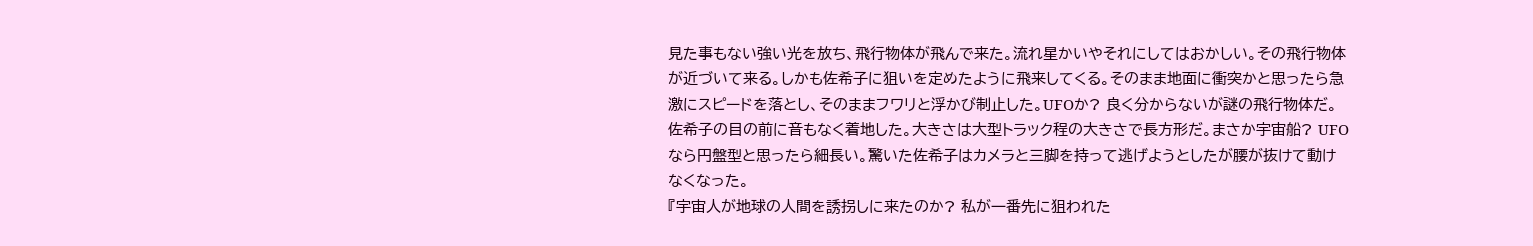見た事もない強い光を放ち、飛行物体が飛んで来た。流れ星かいやそれにしてはおかしい。その飛行物体が近づいて来る。しかも佐希子に狙いを定めたように飛来してくる。そのまま地面に衝突かと思ったら急激にスピードを落とし、そのままフワリと浮かび制止した。UFOか? 良く分からないが謎の飛行物体だ。佐希子の目の前に音もなく着地した。大きさは大型トラック程の大きさで長方形だ。まさか宇宙船? UFOなら円盤型と思ったら細長い。驚いた佐希子はカメラと三脚を持って逃げようとしたが腰が抜けて動けなくなった。
『宇宙人が地球の人間を誘拐しに来たのか? 私が一番先に狙われた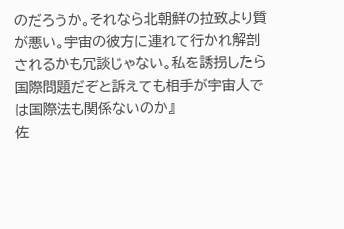のだろうか。それなら北朝鮮の拉致より質が悪い。宇宙の彼方に連れて行かれ解剖されるかも冗談じゃない。私を誘拐したら国際問題だぞと訴えても相手が宇宙人では国際法も関係ないのか』
佐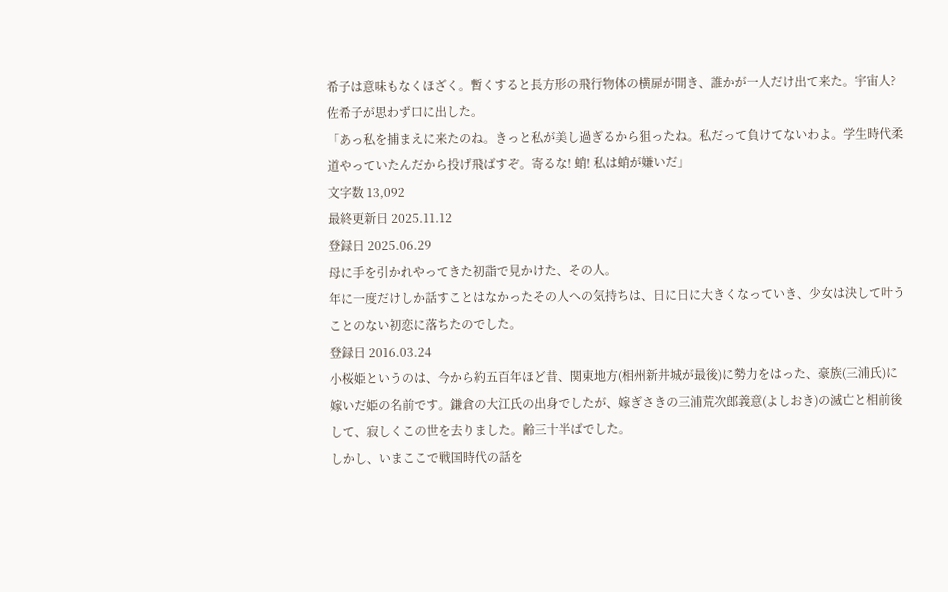希子は意味もなくほざく。暫くすると長方形の飛行物体の横扉が開き、誰かが一人だけ出て来た。宇宙人? 佐希子が思わず口に出した。
「あっ私を捕まえに来たのね。きっと私が美し過ぎるから狙ったね。私だって負けてないわよ。学生時代柔道やっていたんだから投げ飛ばすぞ。寄るな! 蛸! 私は蛸が嫌いだ」
文字数 13,092
最終更新日 2025.11.12
登録日 2025.06.29
母に手を引かれやってきた初詣で見かけた、その人。
年に一度だけしか話すことはなかったその人への気持ちは、日に日に大きくなっていき、少女は決して叶うことのない初恋に落ちたのでした。
登録日 2016.03.24
小桜姫というのは、今から約五百年ほど昔、関東地方(相州新井城が最後)に勢力をはった、豪族(三浦氏)に嫁いだ姫の名前です。鎌倉の大江氏の出身でしたが、嫁ぎさきの三浦荒次郎義意(よしおき)の滅亡と相前後して、寂しくこの世を去りました。齢三十半ばでした。
しかし、いまここで戦国時代の話を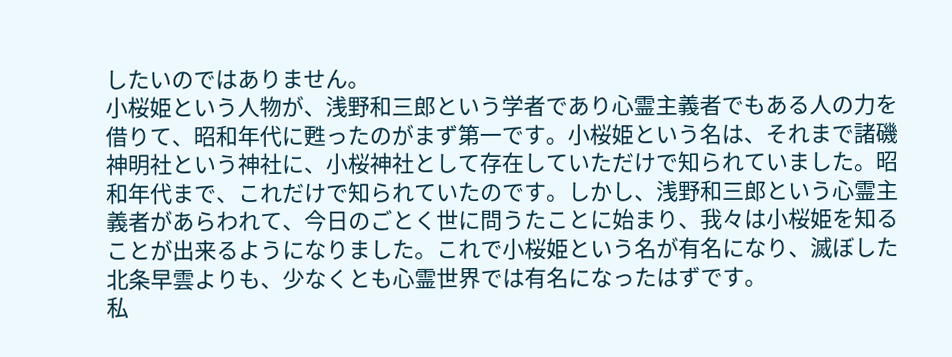したいのではありません。
小桜姫という人物が、浅野和三郎という学者であり心霊主義者でもある人の力を借りて、昭和年代に甦ったのがまず第一です。小桜姫という名は、それまで諸磯神明社という神社に、小桜神社として存在していただけで知られていました。昭和年代まで、これだけで知られていたのです。しかし、浅野和三郎という心霊主義者があらわれて、今日のごとく世に問うたことに始まり、我々は小桜姫を知ることが出来るようになりました。これで小桜姫という名が有名になり、滅ぼした北条早雲よりも、少なくとも心霊世界では有名になったはずです。
私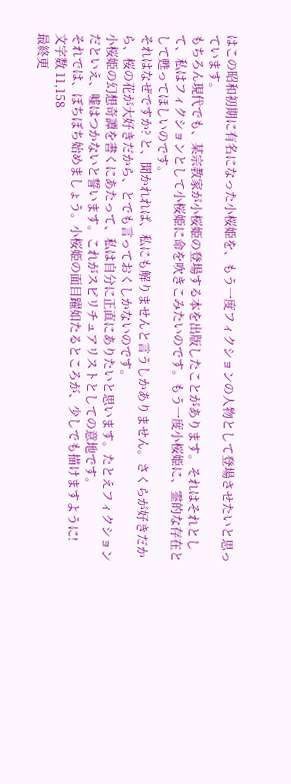はこの昭和初期に有名になった小桜姫を、もう一度フィクションの人物として登場させたいと思っています。
もちろん現代でも、某宗教家が小桜姫の登場する本を出版したことがあります。それはそれとして、私はフィクションとして小桜姫に命を吹きこみたいのです。もう一度小桜姫に、霊的な存在として甦ってほしいのです。
それはなぜですか? と、聞かれれば、私にも解りませんと言うしかありません。さくらが好きだから、桜の花が大好きだから、とでも言っておくしかないのです。
小桜姫の幻想奇譚を書くにあたって、私は自分に正直にありたいと思います。たとえフィクションだといえ、嘘はつかないと誓います。これがスピリチュアリストとしての意地です。
それでは、ぼちぼち始めましょう。小桜姫の面目躍如たるところが、少しでも描けますように!
文字数 11,158
最終更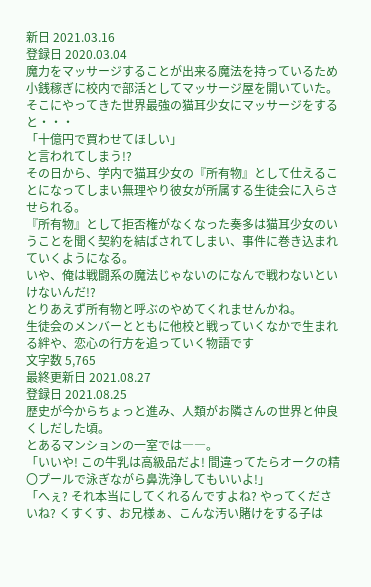新日 2021.03.16
登録日 2020.03.04
魔力をマッサージすることが出来る魔法を持っているため小銭稼ぎに校内で部活としてマッサージ屋を開いていた。そこにやってきた世界最強の猫耳少女にマッサージをすると・・・
「十億円で買わせてほしい」
と言われてしまう!?
その日から、学内で猫耳少女の『所有物』として仕えることになってしまい無理やり彼女が所属する生徒会に入らさせられる。
『所有物』として拒否権がなくなった奏多は猫耳少女のいうことを聞く契約を結ばされてしまい、事件に巻き込まれていくようになる。
いや、俺は戦闘系の魔法じゃないのになんで戦わないといけないんだ!?
とりあえず所有物と呼ぶのやめてくれませんかね。
生徒会のメンバーとともに他校と戦っていくなかで生まれる絆や、恋心の行方を追っていく物語です
文字数 5,765
最終更新日 2021.08.27
登録日 2021.08.25
歴史が今からちょっと進み、人類がお隣さんの世界と仲良くしだした頃。
とあるマンションの一室では――。
「いいや! この牛乳は高級品だよ! 間違ってたらオークの精〇プールで泳ぎながら鼻洗浄してもいいよ!」
「へぇ? それ本当にしてくれるんですよね? やってくださいね? くすくす、お兄様ぁ、こんな汚い賭けをする子は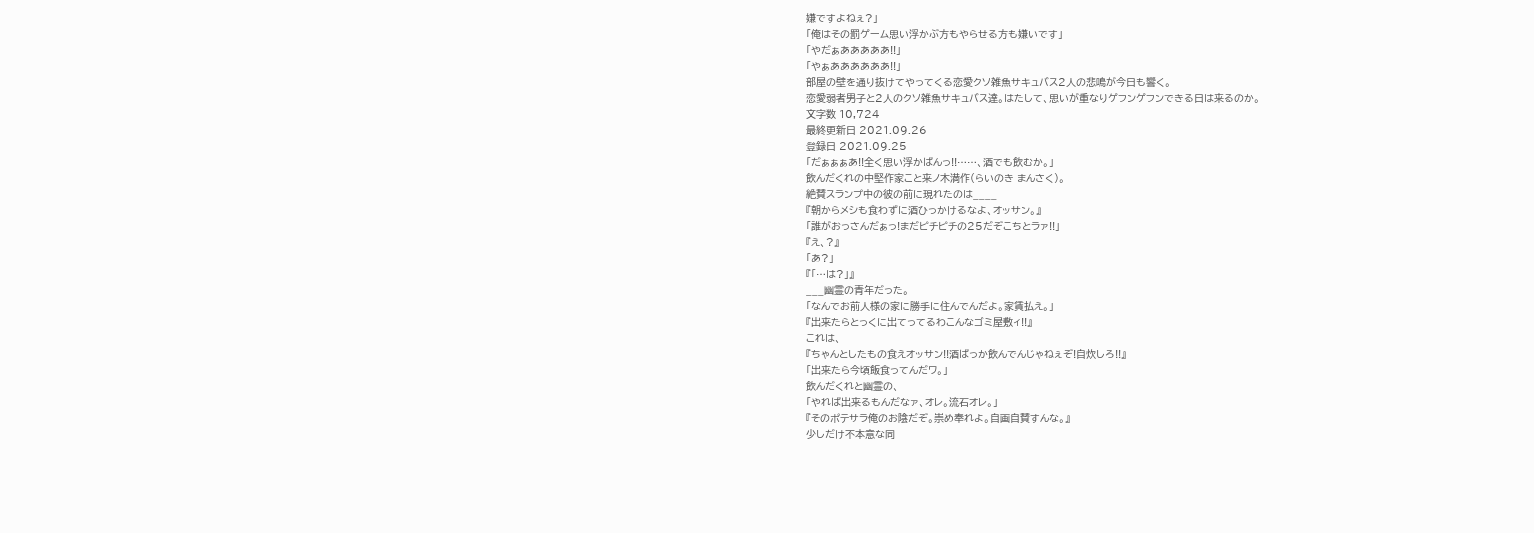嫌ですよねぇ?」
「俺はその罰ゲーム思い浮かぶ方もやらせる方も嫌いです」
「やだぁあああああ!!」
「やぁああああああ!!」
部屋の壁を通り抜けてやってくる恋愛クソ雑魚サキュバス2人の悲鳴が今日も響く。
恋愛弱者男子と2人のクソ雑魚サキュバス達。はたして、思いが重なりゲフンゲフンできる日は来るのか。
文字数 10,724
最終更新日 2021.09.26
登録日 2021.09.25
「だぁぁぁあ!!全く思い浮かばんっ!!……、酒でも飲むか。」
飲んだくれの中堅作家こと来ノ木満作(らいのき まんさく)。
絶賛スランプ中の彼の前に現れたのは____
『朝からメシも食わずに酒ひっかけるなよ、オッサン。』
「誰がおっさんだぁっ!まだピチピチの25だぞこちとラァ!!」
『え、?』
「あ?」
『「…は?」』
___幽霊の青年だった。
「なんでお前人様の家に勝手に住んでんだよ。家賃払え。」
『出来たらとっくに出てってるわこんなゴミ屋敷ィ!!』
これは、
『ちゃんとしたもの食えオッサン!!酒ばっか飲んでんじゃねぇぞ!自炊しろ!!』
「出来たら今頃飯食ってんだワ。」
飲んだくれと幽霊の、
「やれば出来るもんだなァ、オレ。流石オレ。」
『そのポテサラ俺のお陰だぞ。崇め奉れよ。自画自賛すんな。』
少しだけ不本意な同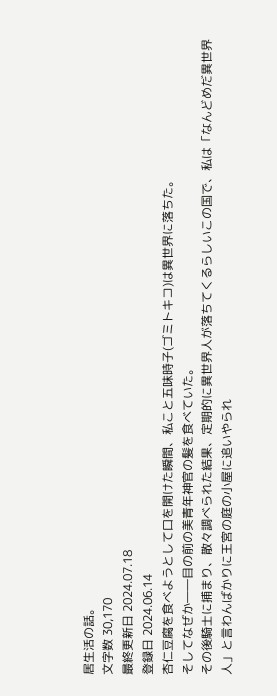居生活の話。
文字数 30,170
最終更新日 2024.07.18
登録日 2024.06.14
杏仁豆腐を食べようとして口を開けた瞬間、私こと五味時子(ゴミトキコ)は異世界に落ちた。
そしてなぜか――目の前の美青年神官の髪を食べていた。
その後騎士に捕まり、散々調べられた結果、定期的に異世界人が落ちてくるらしいこの国で、私は「なんどめだ異世界人」と言わんばかりに王宮の庭の小屋に追いやられ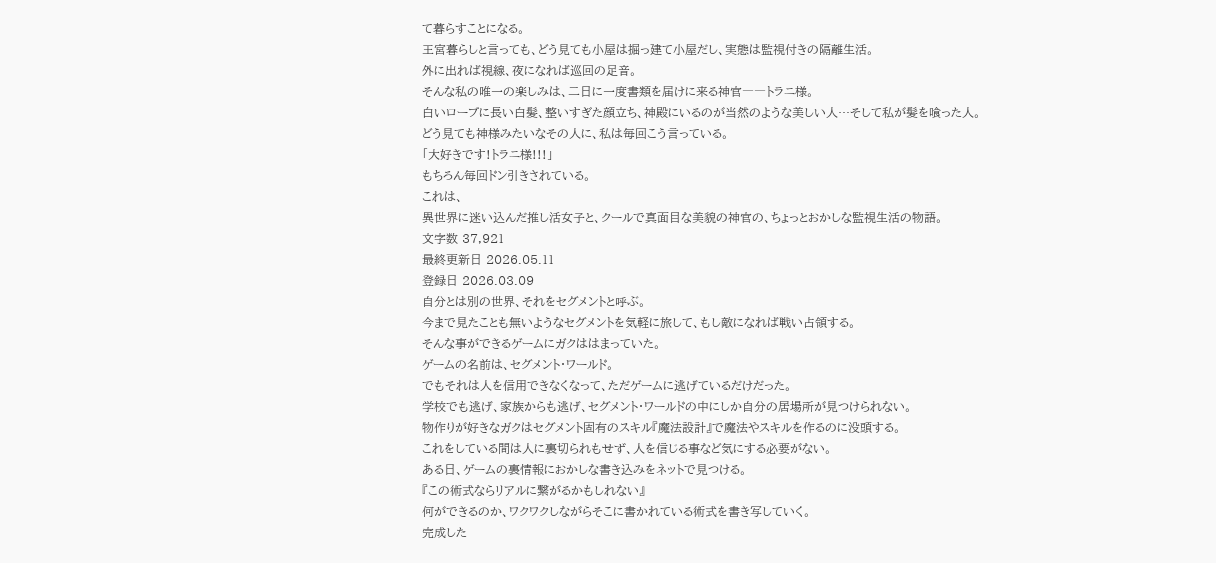て暮らすことになる。
王宮暮らしと言っても、どう見ても小屋は掘っ建て小屋だし、実態は監視付きの隔離生活。
外に出れば視線、夜になれば巡回の足音。
そんな私の唯一の楽しみは、二日に一度書類を届けに来る神官――トラニ様。
白いローブに長い白髪、整いすぎた顔立ち、神殿にいるのが当然のような美しい人…そして私が髪を喰った人。
どう見ても神様みたいなその人に、私は毎回こう言っている。
「大好きです!トラニ様!!!」
もちろん毎回ドン引きされている。
これは、
異世界に迷い込んだ推し活女子と、クールで真面目な美貌の神官の、ちょっとおかしな監視生活の物語。
文字数 37,921
最終更新日 2026.05.11
登録日 2026.03.09
自分とは別の世界、それをセグメントと呼ぶ。
今まで見たことも無いようなセグメントを気軽に旅して、もし敵になれば戦い占領する。
そんな事ができるゲームにガクははまっていた。
ゲームの名前は、セグメント・ワールド。
でもそれは人を信用できなくなって、ただゲームに逃げているだけだった。
学校でも逃げ、家族からも逃げ、セグメント・ワールドの中にしか自分の居場所が見つけられない。
物作りが好きなガクはセグメント固有のスキル『魔法設計』で魔法やスキルを作るのに没頭する。
これをしている間は人に裏切られもせず、人を信じる事など気にする必要がない。
ある日、ゲームの裏情報におかしな書き込みをネットで見つける。
『この術式ならリアルに繋がるかもしれない』
何ができるのか、ワクワクしながらそこに書かれている術式を書き写していく。
完成した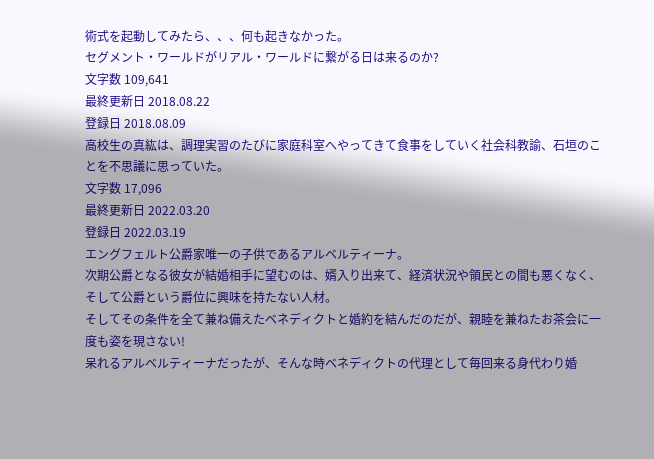術式を起動してみたら、、、何も起きなかった。
セグメント・ワールドがリアル・ワールドに繋がる日は来るのか?
文字数 109,641
最終更新日 2018.08.22
登録日 2018.08.09
高校生の真紘は、調理実習のたびに家庭科室へやってきて食事をしていく社会科教諭、石垣のことを不思議に思っていた。
文字数 17,096
最終更新日 2022.03.20
登録日 2022.03.19
エングフェルト公爵家唯一の子供であるアルベルティーナ。
次期公爵となる彼女が結婚相手に望むのは、婿入り出来て、経済状況や領民との間も悪くなく、そして公爵という爵位に興味を持たない人材。
そしてその条件を全て兼ね備えたベネディクトと婚約を結んだのだが、親睦を兼ねたお茶会に一度も姿を現さない!
呆れるアルベルティーナだったが、そんな時ベネディクトの代理として毎回来る身代わり婚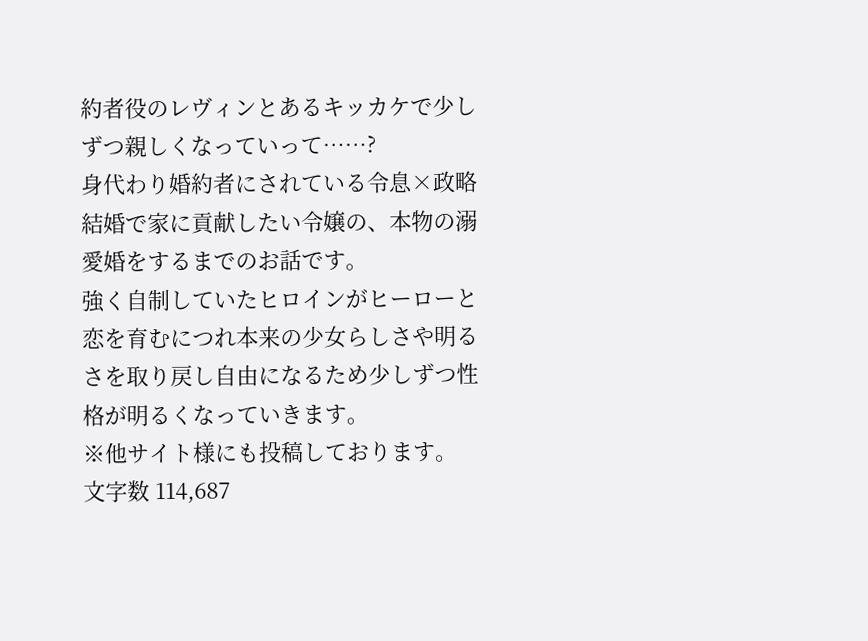約者役のレヴィンとあるキッカケで少しずつ親しくなっていって……?
身代わり婚約者にされている令息×政略結婚で家に貢献したい令嬢の、本物の溺愛婚をするまでのお話です。
強く自制していたヒロインがヒーローと恋を育むにつれ本来の少女らしさや明るさを取り戻し自由になるため少しずつ性格が明るくなっていきます。
※他サイト様にも投稿しております。
文字数 114,687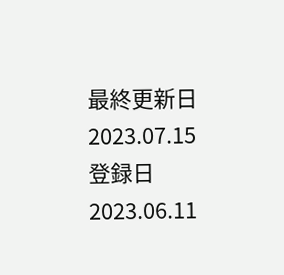最終更新日 2023.07.15
登録日 2023.06.11